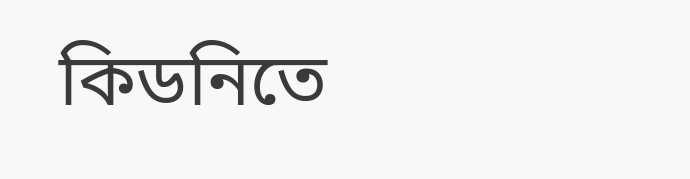কিডনিতে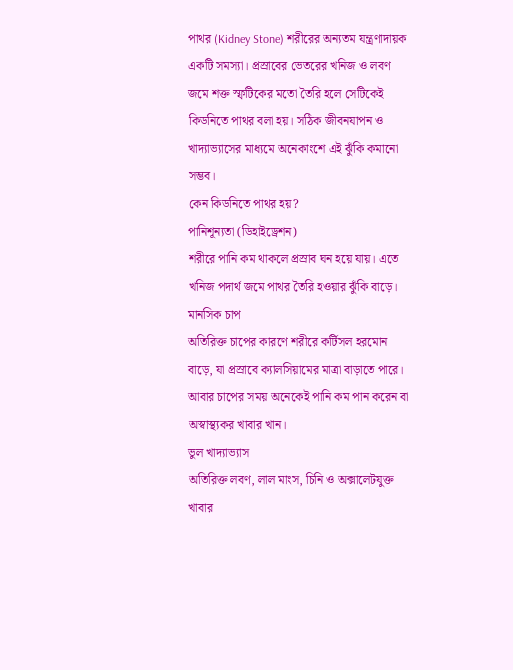পাথর (Kidney Stone) শরীরের অন্যতম যন্ত্রণাদায়ক একটি সমস্যা। প্রস্রাবের ভেতরের খনিজ ও লবণ জমে শক্ত স্ফটিকের মতো তৈরি হলে সেটিকেই কিডনিতে পাথর বলা হয়। সঠিক জীবনযাপন ও খাদ্যাভ্যাসের মাধ্যমে অনেকাংশে এই ঝুঁকি কমানো সম্ভব।
কেন কিডনিতে পাথর হয়?
পানিশূন্যতা (ডিহাইড্রেশন)
শরীরে পানি কম থাকলে প্রস্রাব ঘন হয়ে যায়। এতে খনিজ পদার্থ জমে পাথর তৈরি হওয়ার ঝুঁকি বাড়ে।
মানসিক চাপ
অতিরিক্ত চাপের কারণে শরীরে কর্টিসল হরমোন বাড়ে, যা প্রস্রাবে ক্যালসিয়ামের মাত্রা বাড়াতে পারে। আবার চাপের সময় অনেকেই পানি কম পান করেন বা অস্বাস্থ্যকর খাবার খান।
ভুল খাদ্যাভ্যাস
অতিরিক্ত লবণ, লাল মাংস, চিনি ও অক্সালেটযুক্ত খাবার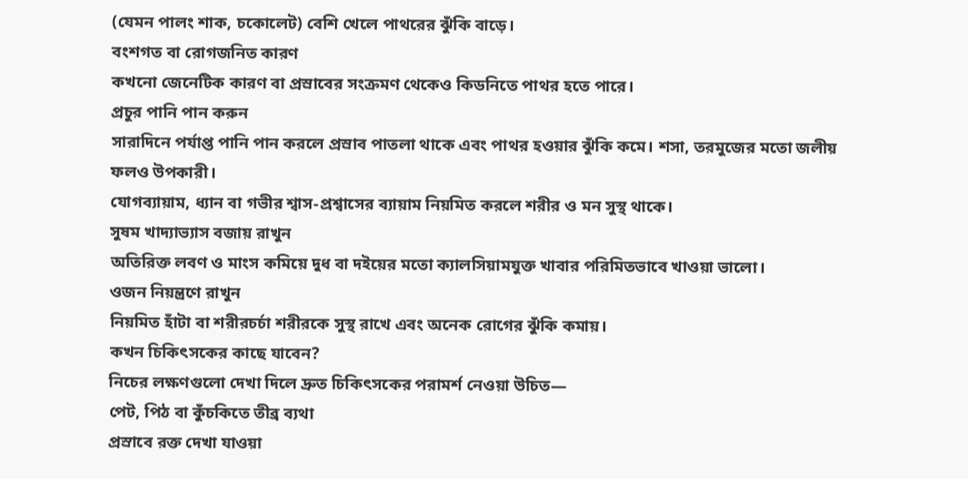(যেমন পালং শাক, চকোলেট) বেশি খেলে পাথরের ঝুঁকি বাড়ে।
বংশগত বা রোগজনিত কারণ
কখনো জেনেটিক কারণ বা প্রস্রাবের সংক্রমণ থেকেও কিডনিতে পাথর হতে পারে।
প্রচুর পানি পান করুন
সারাদিনে পর্যাপ্ত পানি পান করলে প্রস্রাব পাতলা থাকে এবং পাথর হওয়ার ঝুঁকি কমে। শসা, তরমুজের মতো জলীয় ফলও উপকারী।
যোগব্যায়াম, ধ্যান বা গভীর শ্বাস-প্রশ্বাসের ব্যায়াম নিয়মিত করলে শরীর ও মন সুস্থ থাকে।
সুষম খাদ্যাভ্যাস বজায় রাখুন
অতিরিক্ত লবণ ও মাংস কমিয়ে দুধ বা দইয়ের মতো ক্যালসিয়ামযুক্ত খাবার পরিমিতভাবে খাওয়া ভালো।
ওজন নিয়ন্ত্রণে রাখুন
নিয়মিত হাঁটা বা শরীরচর্চা শরীরকে সুস্থ রাখে এবং অনেক রোগের ঝুঁকি কমায়।
কখন চিকিৎসকের কাছে যাবেন?
নিচের লক্ষণগুলো দেখা দিলে দ্রুত চিকিৎসকের পরামর্শ নেওয়া উচিত—
পেট, পিঠ বা কুঁচকিতে তীব্র ব্যথা
প্রস্রাবে রক্ত দেখা যাওয়া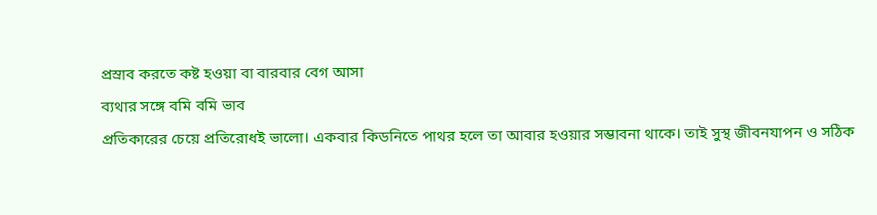প্রস্রাব করতে কষ্ট হওয়া বা বারবার বেগ আসা
ব্যথার সঙ্গে বমি বমি ভাব
প্রতিকারের চেয়ে প্রতিরোধই ভালো। একবার কিডনিতে পাথর হলে তা আবার হওয়ার সম্ভাবনা থাকে। তাই সুস্থ জীবনযাপন ও সঠিক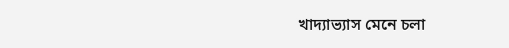খাদ্যাভ্যাস মেনে চলা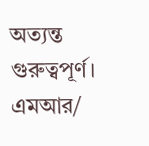অত্যন্ত গুরুত্বপূর্ণ।
এমআর/